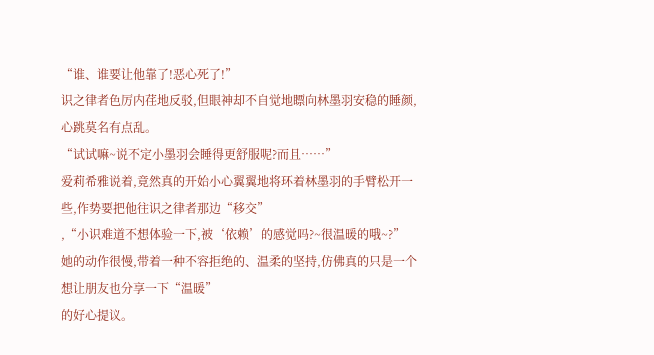“谁、谁要让他靠了!恶心死了!”
识之律者色厉内荏地反驳,但眼神却不自觉地瞟向林墨羽安稳的睡颜,心跳莫名有点乱。
“试试嘛~说不定小墨羽会睡得更舒服呢?而且……”
爱莉希雅说着,竟然真的开始小心翼翼地将环着林墨羽的手臂松开一些,作势要把他往识之律者那边“移交”
,“小识难道不想体验一下,被‘依赖’的感觉吗?~很温暖的哦~?”
她的动作很慢,带着一种不容拒绝的、温柔的坚持,仿佛真的只是一个想让朋友也分享一下“温暖”
的好心提议。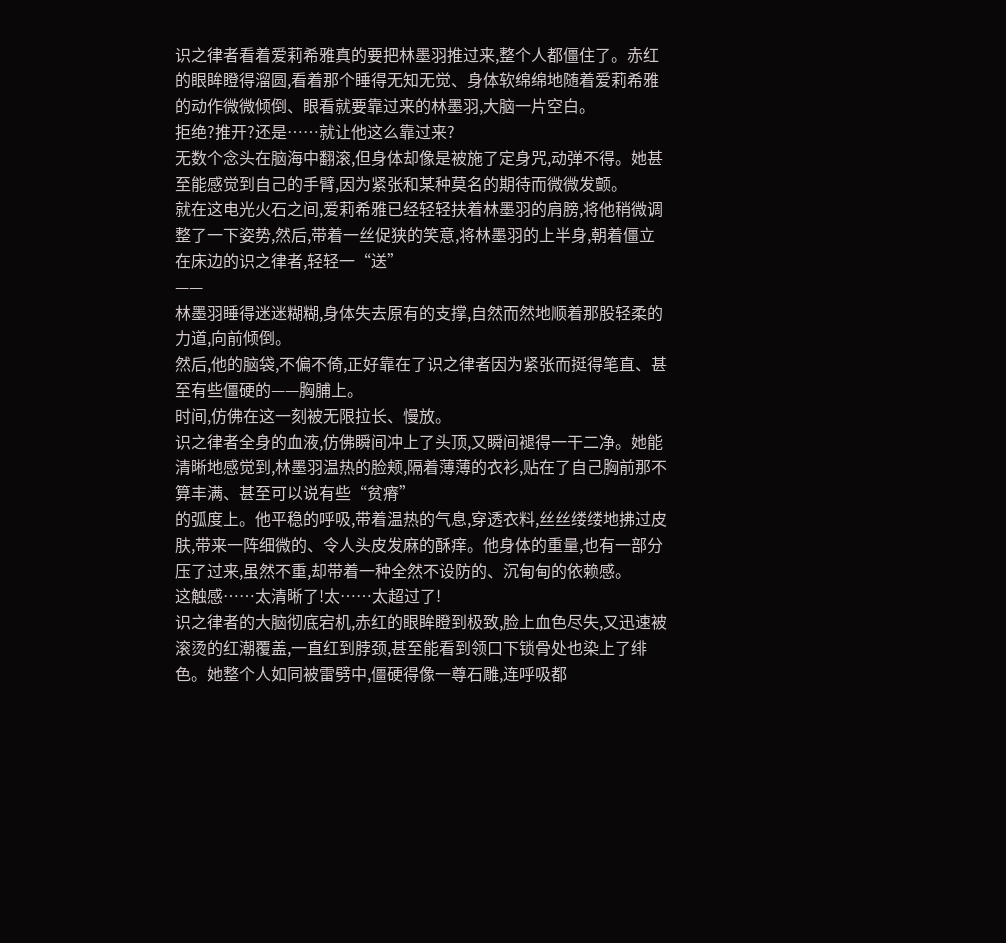识之律者看着爱莉希雅真的要把林墨羽推过来,整个人都僵住了。赤红的眼眸瞪得溜圆,看着那个睡得无知无觉、身体软绵绵地随着爱莉希雅的动作微微倾倒、眼看就要靠过来的林墨羽,大脑一片空白。
拒绝?推开?还是……就让他这么靠过来?
无数个念头在脑海中翻滚,但身体却像是被施了定身咒,动弹不得。她甚至能感觉到自己的手臂,因为紧张和某种莫名的期待而微微发颤。
就在这电光火石之间,爱莉希雅已经轻轻扶着林墨羽的肩膀,将他稍微调整了一下姿势,然后,带着一丝促狭的笑意,将林墨羽的上半身,朝着僵立在床边的识之律者,轻轻一“送”
——
林墨羽睡得迷迷糊糊,身体失去原有的支撑,自然而然地顺着那股轻柔的力道,向前倾倒。
然后,他的脑袋,不偏不倚,正好靠在了识之律者因为紧张而挺得笔直、甚至有些僵硬的——胸脯上。
时间,仿佛在这一刻被无限拉长、慢放。
识之律者全身的血液,仿佛瞬间冲上了头顶,又瞬间褪得一干二净。她能清晰地感觉到,林墨羽温热的脸颊,隔着薄薄的衣衫,贴在了自己胸前那不算丰满、甚至可以说有些“贫瘠”
的弧度上。他平稳的呼吸,带着温热的气息,穿透衣料,丝丝缕缕地拂过皮肤,带来一阵细微的、令人头皮发麻的酥痒。他身体的重量,也有一部分压了过来,虽然不重,却带着一种全然不设防的、沉甸甸的依赖感。
这触感……太清晰了!太……太超过了!
识之律者的大脑彻底宕机,赤红的眼眸瞪到极致,脸上血色尽失,又迅速被滚烫的红潮覆盖,一直红到脖颈,甚至能看到领口下锁骨处也染上了绯色。她整个人如同被雷劈中,僵硬得像一尊石雕,连呼吸都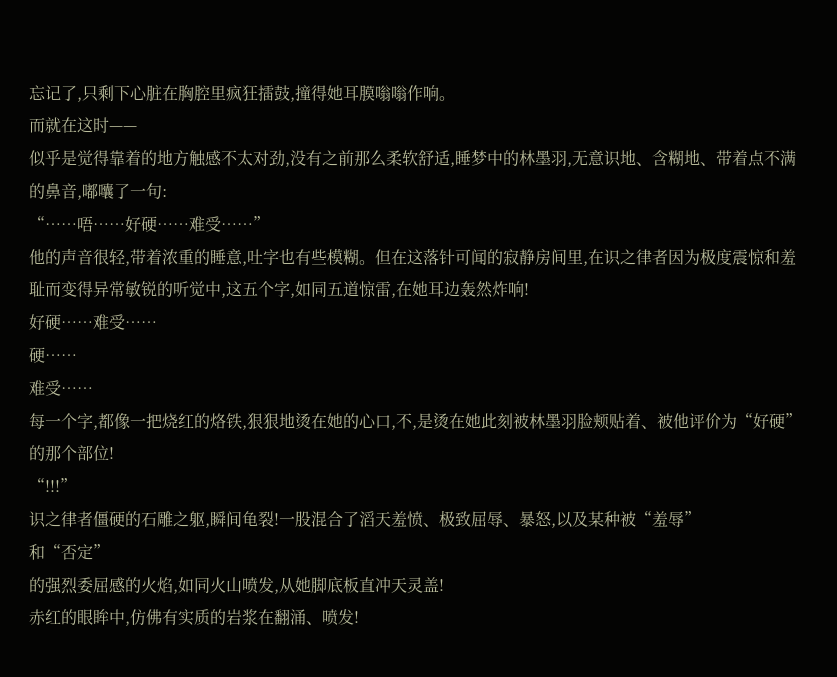忘记了,只剩下心脏在胸腔里疯狂擂鼓,撞得她耳膜嗡嗡作响。
而就在这时——
似乎是觉得靠着的地方触感不太对劲,没有之前那么柔软舒适,睡梦中的林墨羽,无意识地、含糊地、带着点不满的鼻音,嘟囔了一句:
“……唔……好硬……难受……”
他的声音很轻,带着浓重的睡意,吐字也有些模糊。但在这落针可闻的寂静房间里,在识之律者因为极度震惊和羞耻而变得异常敏锐的听觉中,这五个字,如同五道惊雷,在她耳边轰然炸响!
好硬……难受……
硬……
难受……
每一个字,都像一把烧红的烙铁,狠狠地烫在她的心口,不,是烫在她此刻被林墨羽脸颊贴着、被他评价为“好硬”
的那个部位!
“!!!”
识之律者僵硬的石雕之躯,瞬间龟裂!一股混合了滔天羞愤、极致屈辱、暴怒,以及某种被“羞辱”
和“否定”
的强烈委屈感的火焰,如同火山喷发,从她脚底板直冲天灵盖!
赤红的眼眸中,仿佛有实质的岩浆在翻涌、喷发!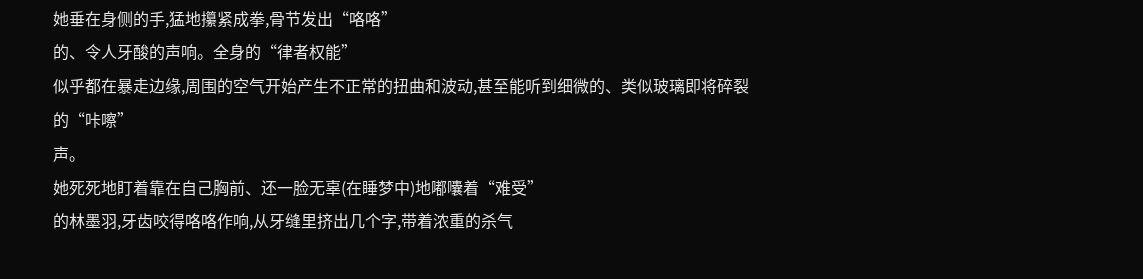她垂在身侧的手,猛地攥紧成拳,骨节发出“咯咯”
的、令人牙酸的声响。全身的“律者权能”
似乎都在暴走边缘,周围的空气开始产生不正常的扭曲和波动,甚至能听到细微的、类似玻璃即将碎裂的“咔嚓”
声。
她死死地盯着靠在自己胸前、还一脸无辜(在睡梦中)地嘟囔着“难受”
的林墨羽,牙齿咬得咯咯作响,从牙缝里挤出几个字,带着浓重的杀气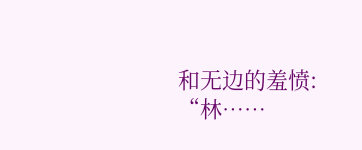和无边的羞愤:
“林……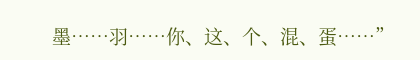墨……羽……你、这、个、混、蛋……”